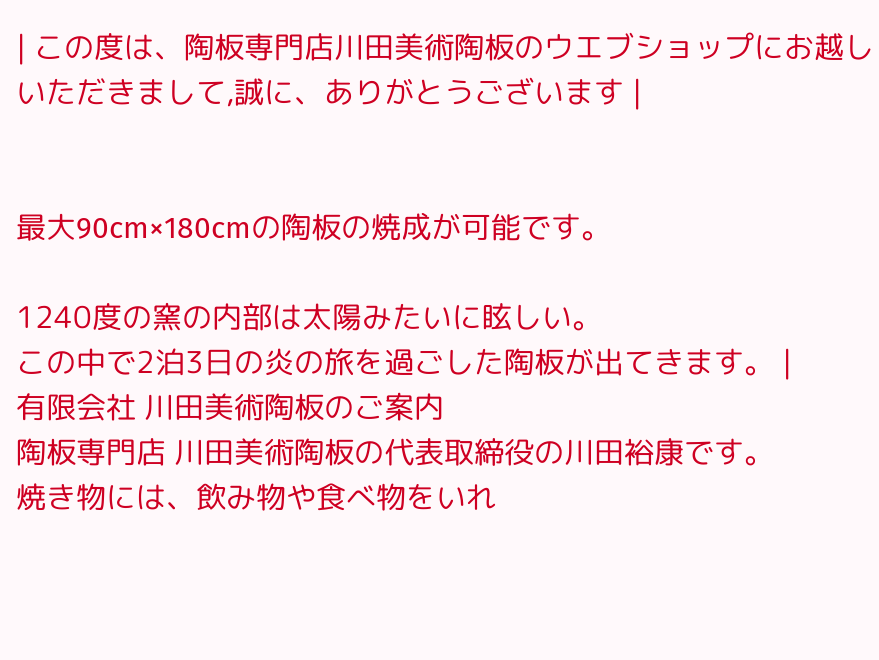| この度は、陶板専門店川田美術陶板のウエブショップにお越しいただきまして,誠に、ありがとうございます |


最大90cm×180cmの陶板の焼成が可能です。

1240度の窯の内部は太陽みたいに眩しい。
この中で2泊3日の炎の旅を過ごした陶板が出てきます。 |
有限会社 川田美術陶板のご案内
陶板専門店 川田美術陶板の代表取締役の川田裕康です。
焼き物には、飲み物や食べ物をいれ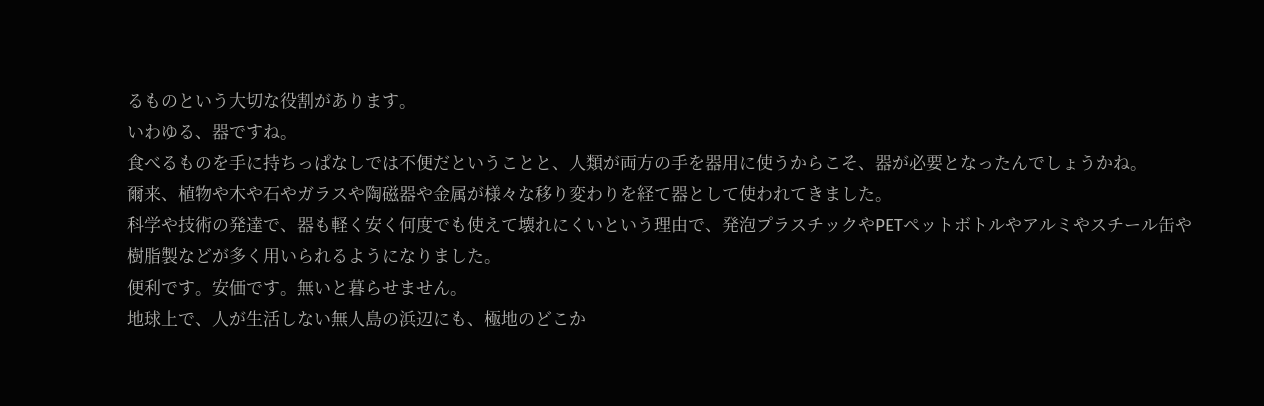るものという大切な役割があります。
いわゆる、器ですね。
食べるものを手に持ちっぱなしでは不便だということと、人類が両方の手を器用に使うからこそ、器が必要となったんでしょうかね。
爾来、植物や木や石やガラスや陶磁器や金属が様々な移り変わりを経て器として使われてきました。
科学や技術の発達で、器も軽く安く何度でも使えて壊れにくいという理由で、発泡プラスチックやPETペットボトルやアルミやスチール缶や樹脂製などが多く用いられるようになりました。
便利です。安価です。無いと暮らせません。
地球上で、人が生活しない無人島の浜辺にも、極地のどこか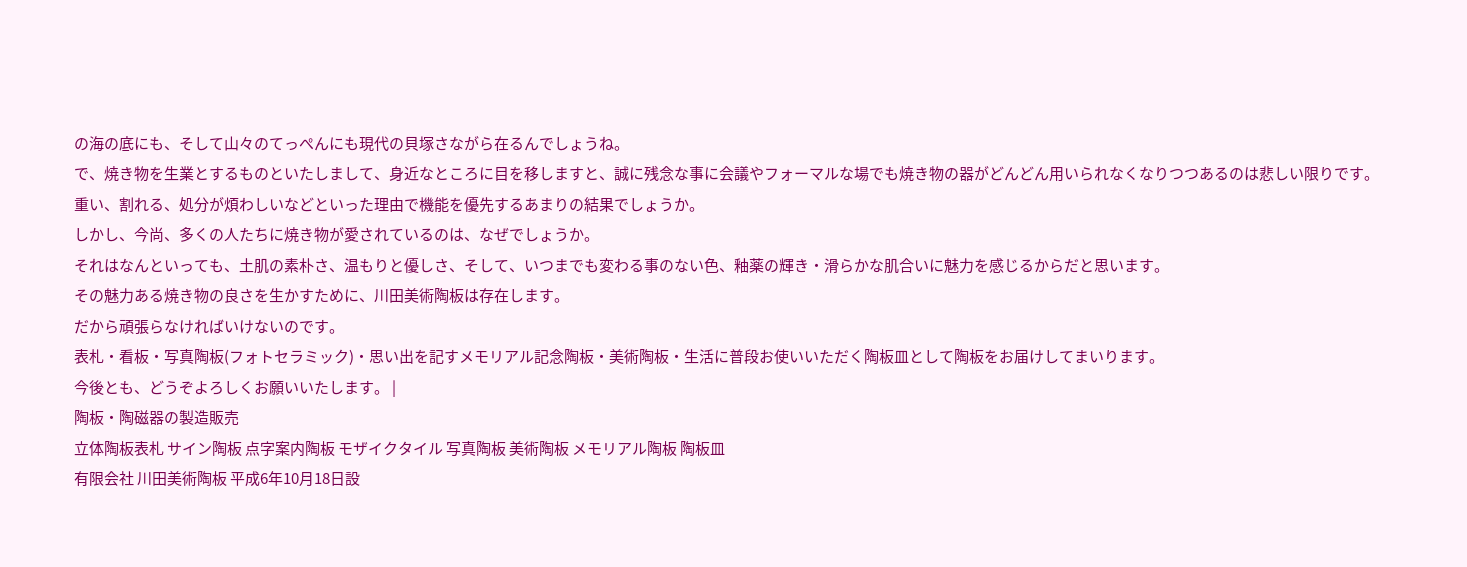の海の底にも、そして山々のてっぺんにも現代の貝塚さながら在るんでしょうね。
で、焼き物を生業とするものといたしまして、身近なところに目を移しますと、誠に残念な事に会議やフォーマルな場でも焼き物の器がどんどん用いられなくなりつつあるのは悲しい限りです。
重い、割れる、処分が煩わしいなどといった理由で機能を優先するあまりの結果でしょうか。
しかし、今尚、多くの人たちに焼き物が愛されているのは、なぜでしょうか。
それはなんといっても、土肌の素朴さ、温もりと優しさ、そして、いつまでも変わる事のない色、釉薬の輝き・滑らかな肌合いに魅力を感じるからだと思います。
その魅力ある焼き物の良さを生かすために、川田美術陶板は存在します。
だから頑張らなければいけないのです。
表札・看板・写真陶板(フォトセラミック)・思い出を記すメモリアル記念陶板・美術陶板・生活に普段お使いいただく陶板皿として陶板をお届けしてまいります。
今後とも、どうぞよろしくお願いいたします。 |
陶板・陶磁器の製造販売
立体陶板表札 サイン陶板 点字案内陶板 モザイクタイル 写真陶板 美術陶板 メモリアル陶板 陶板皿
有限会社 川田美術陶板 平成6年10月18日設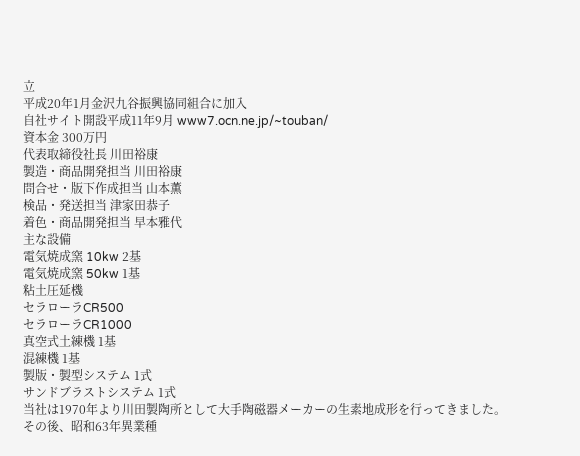立
平成20年1月金沢九谷振興協同組合に加入
自社サイト開設平成11年9月 www7.ocn.ne.jp/~touban/
資本金 300万円
代表取締役社長 川田裕康
製造・商品開発担当 川田裕康
問合せ・版下作成担当 山本薫
検品・発送担当 津家田恭子
着色・商品開発担当 早本雅代
主な設備
電気焼成窯 10kw 2基
電気焼成窯 50kw 1基
粘土圧延機
セラローラCR500
セラローラCR1000
真空式土練機 1基
混練機 1基
製版・製型システム 1式
サンドブラストシステム 1式
当社は1970年より川田製陶所として大手陶磁器メーカーの生素地成形を行ってきました。
その後、昭和63年異業種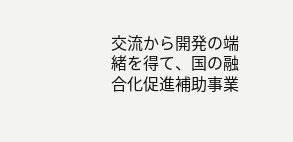交流から開発の端緒を得て、国の融合化促進補助事業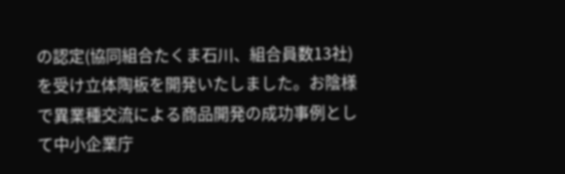の認定(協同組合たくま石川、組合員数13社)を受け立体陶板を開発いたしました。お陰様で異業種交流による商品開発の成功事例として中小企業庁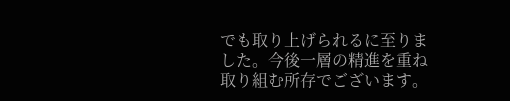でも取り上げられるに至りました。今後一層の精進を重ね取り組む所存でございます。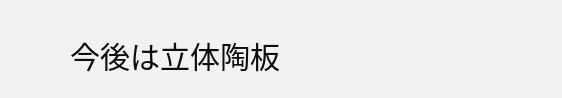今後は立体陶板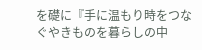を礎に『手に温もり時をつなぐやきものを暮らしの中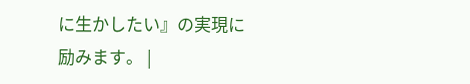に生かしたい』の実現に励みます。 |